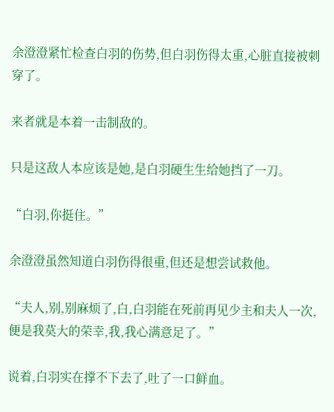余澄澄紧忙检查白羽的伤势,但白羽伤得太重,心脏直接被刺穿了。

来者就是本着一击制敌的。

只是这敌人本应该是她,是白羽硬生生给她挡了一刀。

“白羽,你挺住。”

余澄澄虽然知道白羽伤得很重,但还是想尝试救他。

“夫人,别,别麻烦了,白,白羽能在死前再见少主和夫人一次,便是我莫大的荣幸,我,我心满意足了。”

说着,白羽实在撑不下去了,吐了一口鲜血。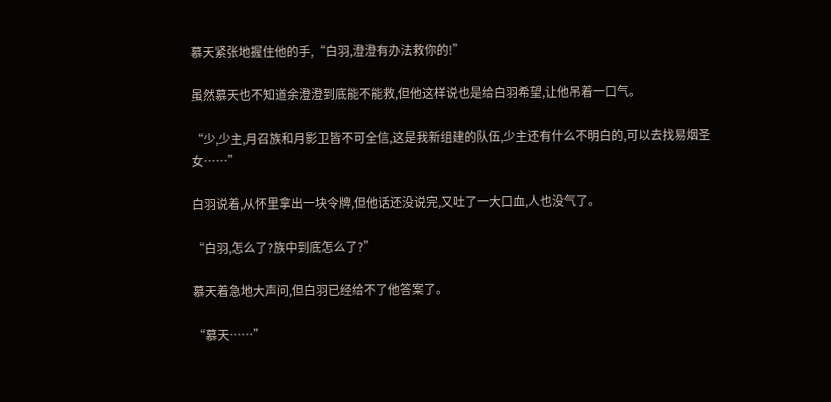慕天紧张地握住他的手,“白羽,澄澄有办法救你的!”

虽然慕天也不知道余澄澄到底能不能救,但他这样说也是给白羽希望,让他吊着一口气。

“少,少主,月召族和月影卫皆不可全信,这是我新组建的队伍,少主还有什么不明白的,可以去找易烟圣女……”

白羽说着,从怀里拿出一块令牌,但他话还没说完,又吐了一大口血,人也没气了。

“白羽,怎么了?族中到底怎么了?”

慕天着急地大声问,但白羽已经给不了他答案了。

“慕天……”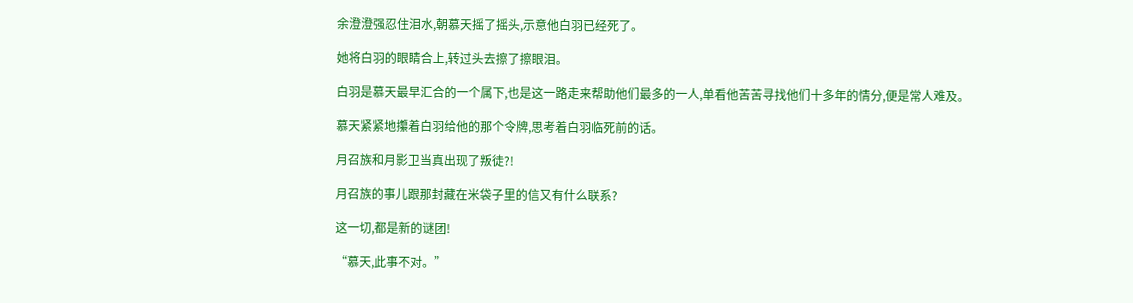余澄澄强忍住泪水,朝慕天摇了摇头,示意他白羽已经死了。

她将白羽的眼睛合上,转过头去擦了擦眼泪。

白羽是慕天最早汇合的一个属下,也是这一路走来帮助他们最多的一人,单看他苦苦寻找他们十多年的情分,便是常人难及。

慕天紧紧地攥着白羽给他的那个令牌,思考着白羽临死前的话。

月召族和月影卫当真出现了叛徒?!

月召族的事儿跟那封藏在米袋子里的信又有什么联系?

这一切,都是新的谜团!

“慕天,此事不对。”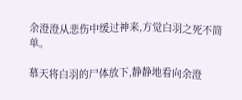余澄澄从悲伤中缓过神来,方觉白羽之死不简单。

慕天将白羽的尸体放下,静静地看向余澄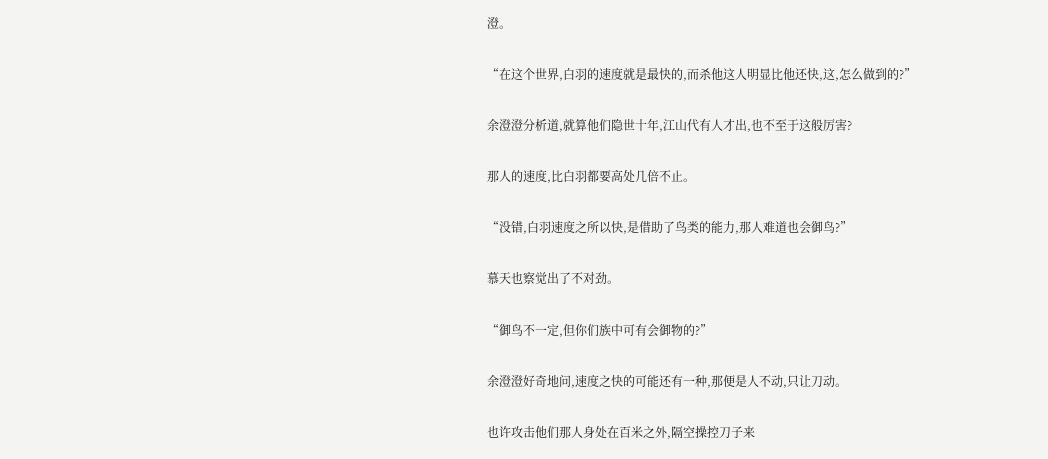澄。

“在这个世界,白羽的速度就是最快的,而杀他这人明显比他还快,这,怎么做到的?”

余澄澄分析道,就算他们隐世十年,江山代有人才出,也不至于这般厉害?

那人的速度,比白羽都要高处几倍不止。

“没错,白羽速度之所以快,是借助了鸟类的能力,那人难道也会御鸟?”

慕天也察觉出了不对劲。

“御鸟不一定,但你们族中可有会御物的?”

余澄澄好奇地问,速度之快的可能还有一种,那便是人不动,只让刀动。

也许攻击他们那人身处在百米之外,隔空操控刀子来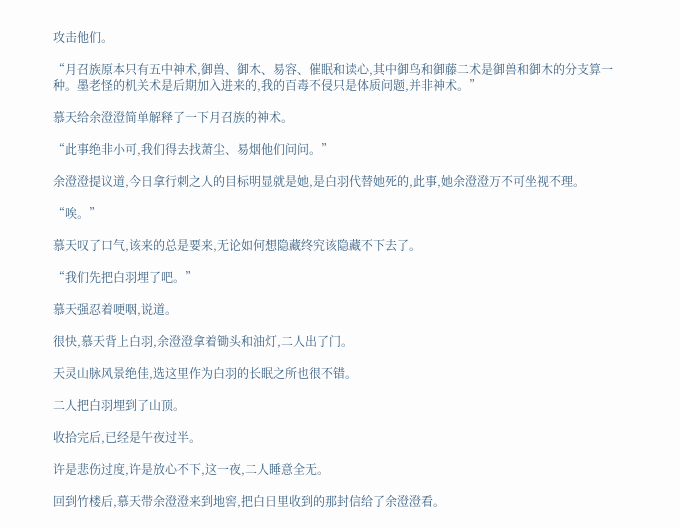攻击他们。

“月召族原本只有五中神术,御兽、御木、易容、催眠和读心,其中御鸟和御藤二术是御兽和御木的分支算一种。墨老怪的机关术是后期加入进来的,我的百毒不侵只是体质问题,并非神术。”

慕天给余澄澄简单解释了一下月召族的神术。

“此事绝非小可,我们得去找萧尘、易烟他们问问。”

余澄澄提议道,今日拿行刺之人的目标明显就是她,是白羽代替她死的,此事,她余澄澄万不可坐视不理。

“唉。”

慕天叹了口气,该来的总是要来,无论如何想隐藏终究该隐藏不下去了。

“我们先把白羽埋了吧。”

慕天强忍着哽咽,说道。

很快,慕天背上白羽,余澄澄拿着锄头和油灯,二人出了门。

天灵山脉风景绝佳,选这里作为白羽的长眠之所也很不错。

二人把白羽埋到了山顶。

收拾完后,已经是午夜过半。

许是悲伤过度,许是放心不下,这一夜,二人睡意全无。

回到竹楼后,慕天带余澄澄来到地窖,把白日里收到的那封信给了余澄澄看。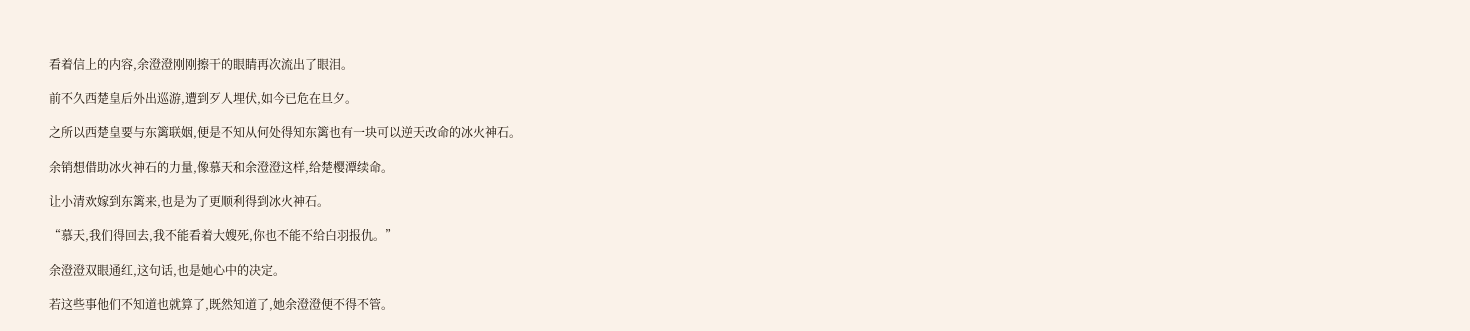看着信上的内容,余澄澄刚刚擦干的眼睛再次流出了眼泪。

前不久西楚皇后外出巡游,遭到歹人埋伏,如今已危在旦夕。

之所以西楚皇要与东篱联姻,便是不知从何处得知东篱也有一块可以逆天改命的冰火神石。

余销想借助冰火神石的力量,像慕天和余澄澄这样,给楚樱潭续命。

让小清欢嫁到东篱来,也是为了更顺利得到冰火神石。

“慕天,我们得回去,我不能看着大嫂死,你也不能不给白羽报仇。”

余澄澄双眼通红,这句话,也是她心中的决定。

若这些事他们不知道也就算了,既然知道了,她余澄澄便不得不管。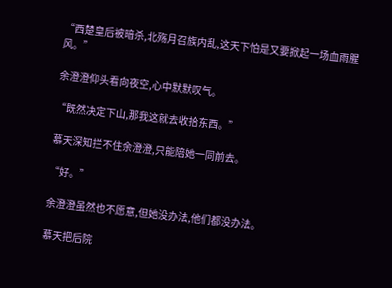“西楚皇后被暗杀,北殇月召族内乱,这天下怕是又要掀起一场血雨腥风。”

余澄澄仰头看向夜空,心中默默叹气。

“既然决定下山,那我这就去收拾东西。”

慕天深知拦不住余澄澄,只能陪她一同前去。

“好。”

余澄澄虽然也不愿意,但她没办法,他们都没办法。

慕天把后院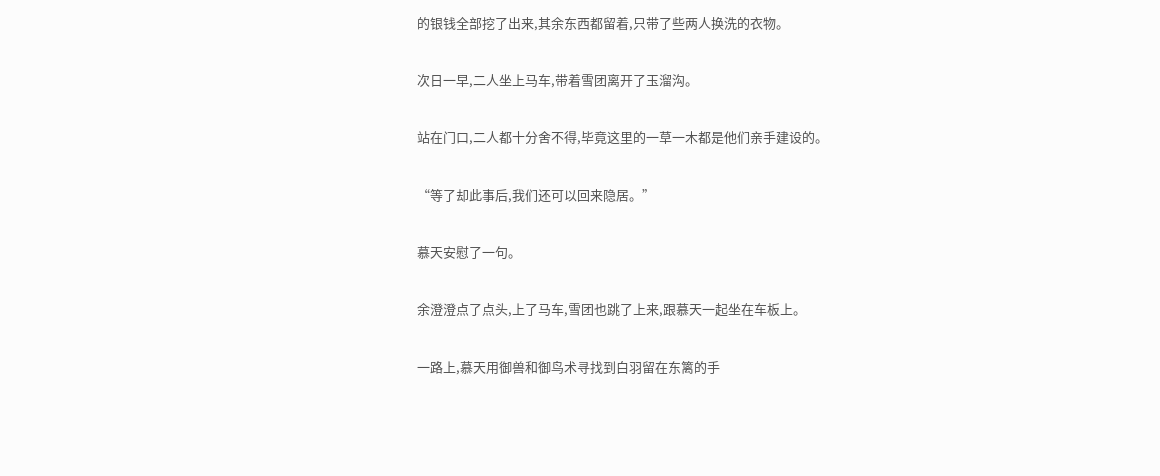的银钱全部挖了出来,其余东西都留着,只带了些两人换洗的衣物。

次日一早,二人坐上马车,带着雪团离开了玉溜沟。

站在门口,二人都十分舍不得,毕竟这里的一草一木都是他们亲手建设的。

“等了却此事后,我们还可以回来隐居。”

慕天安慰了一句。

余澄澄点了点头,上了马车,雪团也跳了上来,跟慕天一起坐在车板上。

一路上,慕天用御兽和御鸟术寻找到白羽留在东篱的手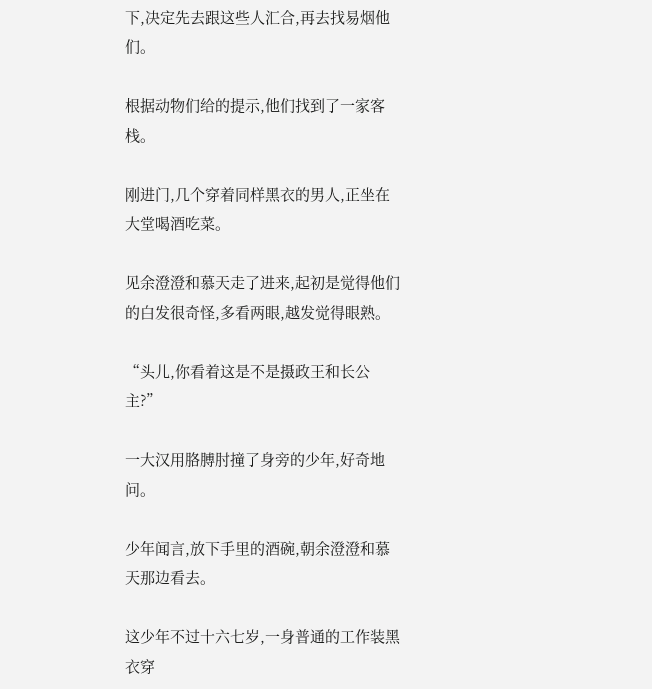下,决定先去跟这些人汇合,再去找易烟他们。

根据动物们给的提示,他们找到了一家客栈。

刚进门,几个穿着同样黑衣的男人,正坐在大堂喝酒吃菜。

见余澄澄和慕天走了进来,起初是觉得他们的白发很奇怪,多看两眼,越发觉得眼熟。

“头儿,你看着这是不是摄政王和长公主?”

一大汉用胳膊肘撞了身旁的少年,好奇地问。

少年闻言,放下手里的酒碗,朝余澄澄和慕天那边看去。

这少年不过十六七岁,一身普通的工作装黑衣穿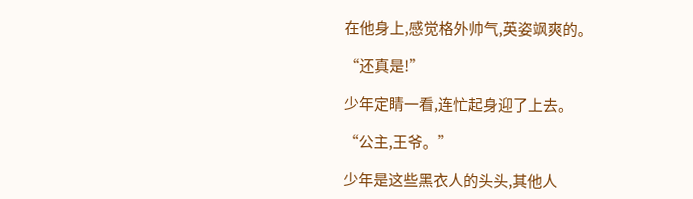在他身上,感觉格外帅气,英姿飒爽的。

“还真是!”

少年定睛一看,连忙起身迎了上去。

“公主,王爷。”

少年是这些黑衣人的头头,其他人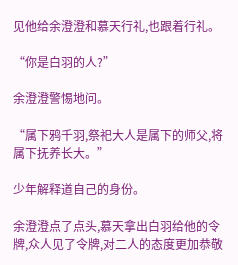见他给余澄澄和慕天行礼,也跟着行礼。

“你是白羽的人?”

余澄澄警惕地问。

“属下鸦千羽,祭祀大人是属下的师父,将属下抚养长大。”

少年解释道自己的身份。

余澄澄点了点头,慕天拿出白羽给他的令牌,众人见了令牌,对二人的态度更加恭敬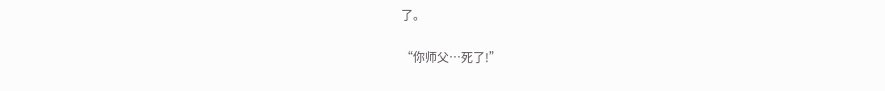了。

“你师父…死了!”